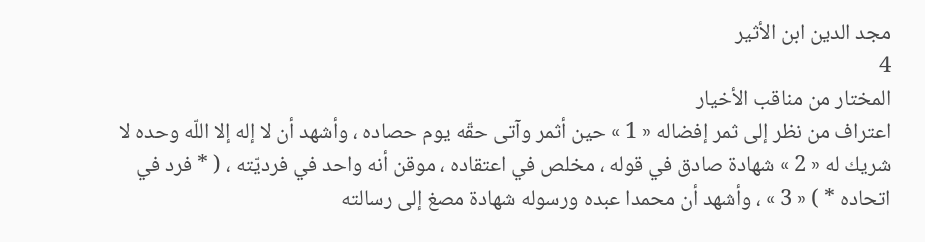مجد الدين ابن الأثير
4
المختار من مناقب الأخيار
اعتراف من نظر إلى ثمر إفضاله « 1 » حين أثمر وآتى حقّه يوم حصاده ، وأشهد أن لا إله إلا اللّه وحده لا شريك له « 2 » شهادة صادق في قوله ، مخلص في اعتقاده ، موقن أنه واحد في فرديّته ، ( * فرد في اتحاده * ) « 3 » ، وأشهد أن محمدا عبده ورسوله شهادة مصغ إلى رسالته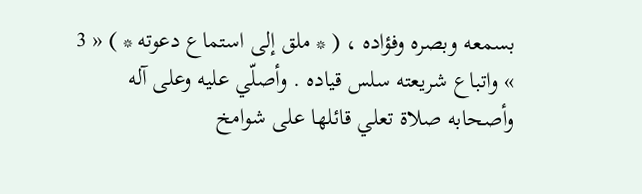بسمعه وبصره وفؤاده ، ( * ملق إلى استماع دعوته * ) « 3 » واتباع شريعته سلس قياده . وأصلّي عليه وعلى آله وأصحابه صلاة تعلي قائلها على شوامخ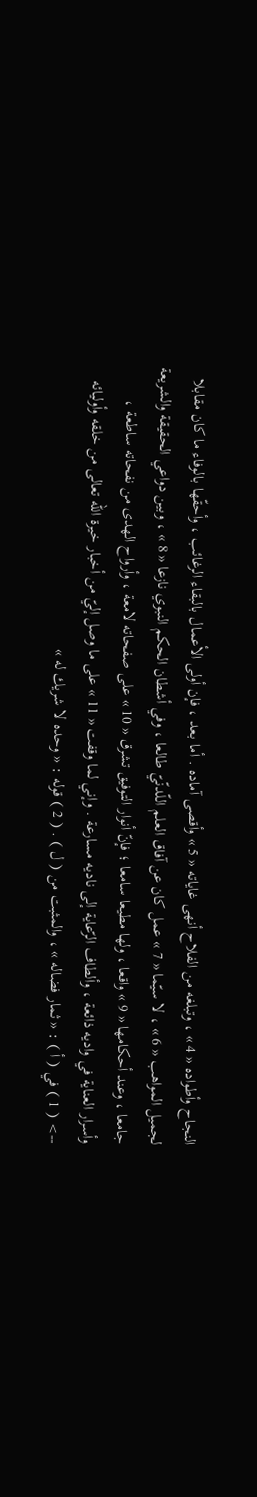النجاح وأطواده « 4 » ، وتبلغه من الفلاح أنهى غاياته « 5 » وأقصى آماده . أما بعد ، فإن أولى الأعمال بالبقاء الرغائب ، وأحقّها بالوفاء ما كان مقابلا لجميل المواهب « 6 » ، لا سيّما « 7 » عمل كان عن آفاق العلم اللّدنّيّ طالعا ، وفي أشطان الحكم النبوي نازعا « 8 » ، وبين دواعي الحقيقة والشريعة جامعا ، وعند أحكامها « 9 » واقعا ، ولها مطيعا سامعا ؛ فإنّ أنوار التوفيق تشرق « 10 » على صفحاته لامعة ، وأرواح الهدى من نفحاته ساطعة ، وأسرار العناية في واديه ذائعة ، وألطاف الرّعاية إلى ناديه مسارعة . وإني لما وقفت « 11 » على ما وصل إليّ من أخبار خيرة اللّه تعالى من خلقه وأوليائه
--> ( 1 ) في ( أ ) : « ثمار فضاله » ، والمثبت من ( ل ) . ( 2 ) قوله : « وحده لا شريك له »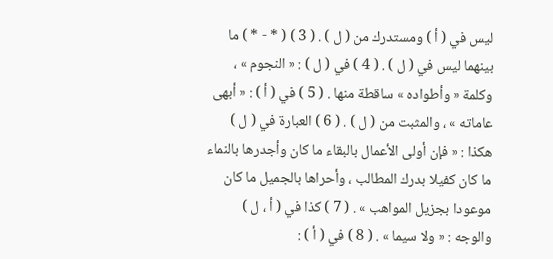ليس في ( أ ) ومستدرك من ( ل ) . ( 3 ) ( * - * ) ما بينهما ليس في ( ل ) . ( 4 ) في ( ل ) : « النجوم » ، وكلمة « وأطواده » ساقطة منها . ( 5 ) في ( أ ) : « أبهى عاماته » ، والمثبت من ( ل ) . ( 6 ) العبارة في ( ل ) هكذا : « فإن أولى الأعمال بالبقاء ما كان وأجدرها بالنماء ما كان كفيلا بدرك المطالب ، وأحراها بالجميل ما كان موعودا بجزيل المواهب » . ( 7 ) كذا في ( أ ، ل ) والوجه : « ولا سيما » . ( 8 ) في ( أ ) :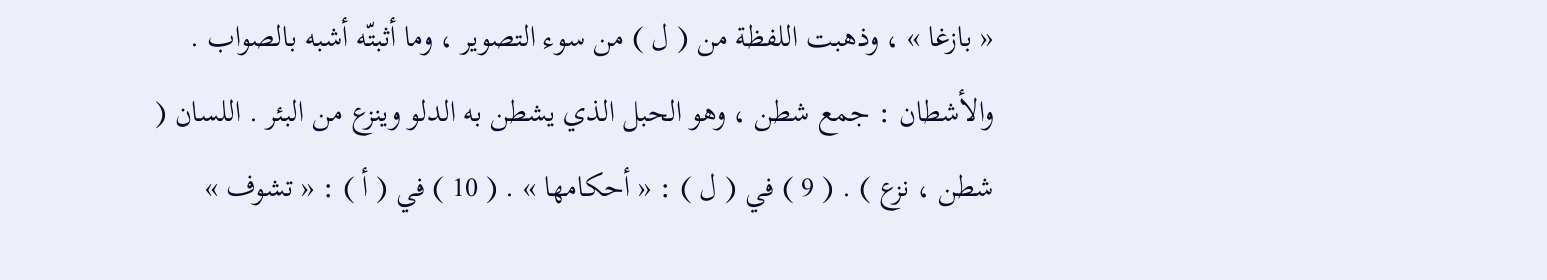« بازغا » ، وذهبت اللفظة من ( ل ) من سوء التصوير ، وما أثبتّه أشبه بالصواب . والأشطان : جمع شطن ، وهو الحبل الذي يشطن به الدلو وينزع من البئر . اللسان ( شطن ، نزع ) . ( 9 ) في ( ل ) : « أحكامها » . ( 10 ) في ( أ ) : « تشوف »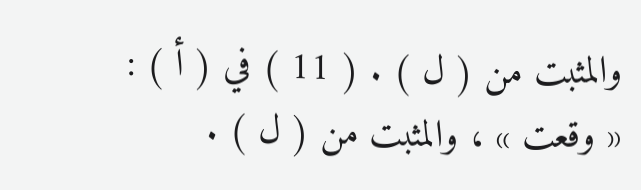والمثبت من ( ل ) . ( 11 ) في ( أ ) : « وقعت » ، والمثبت من ( ل ) .